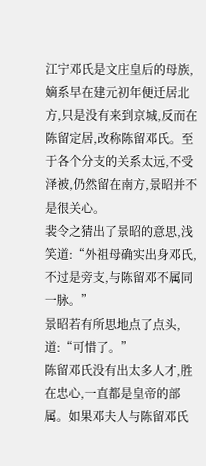江宁邓氏是文庄皇后的母族,嫡系早在建元初年便迁居北方,只是没有来到京城,反而在陈留定居,改称陈留邓氏。至于各个分支的关系太远,不受泽被,仍然留在南方,景昭并不是很关心。
裴令之猜出了景昭的意思,浅笑道:“外祖母确实出身邓氏,不过是旁支,与陈留邓不属同一脉。”
景昭若有所思地点了点头,道:“可惜了。”
陈留邓氏没有出太多人才,胜在忠心,一直都是皇帝的部属。如果邓夫人与陈留邓氏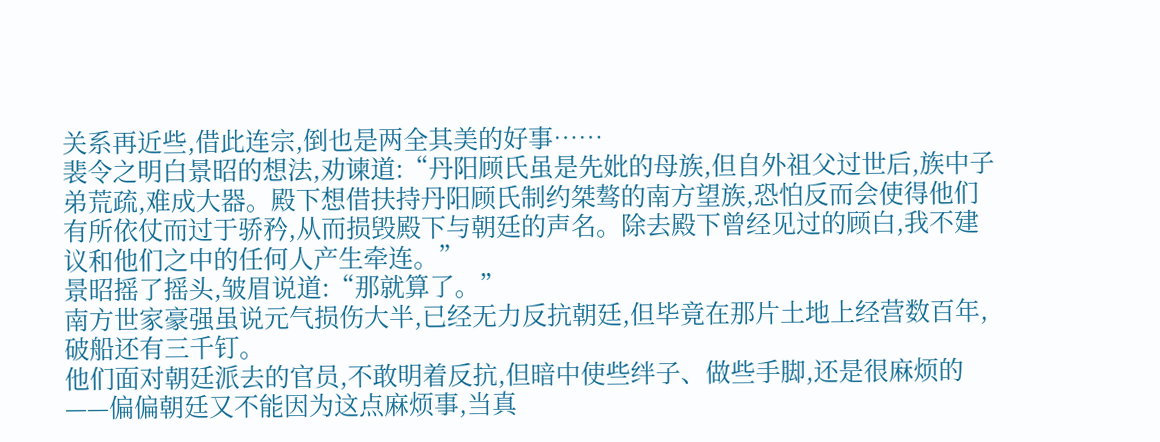关系再近些,借此连宗,倒也是两全其美的好事……
裴令之明白景昭的想法,劝谏道:“丹阳顾氏虽是先妣的母族,但自外祖父过世后,族中子弟荒疏,难成大器。殿下想借扶持丹阳顾氏制约桀骜的南方望族,恐怕反而会使得他们有所依仗而过于骄矜,从而损毁殿下与朝廷的声名。除去殿下曾经见过的顾白,我不建议和他们之中的任何人产生牵连。”
景昭摇了摇头,皱眉说道:“那就算了。”
南方世家豪强虽说元气损伤大半,已经无力反抗朝廷,但毕竟在那片土地上经营数百年,破船还有三千钉。
他们面对朝廷派去的官员,不敢明着反抗,但暗中使些绊子、做些手脚,还是很麻烦的——偏偏朝廷又不能因为这点麻烦事,当真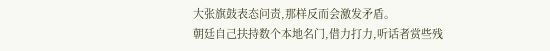大张旗鼓表态问责,那样反而会激发矛盾。
朝廷自己扶持数个本地名门,借力打力,听话者赏些残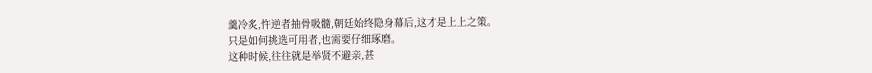羹冷炙,忤逆者抽骨吸髓,朝廷始终隐身幕后,这才是上上之策。
只是如何挑选可用者,也需要仔细琢磨。
这种时候,往往就是举贤不避亲,甚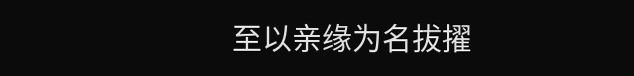至以亲缘为名拔擢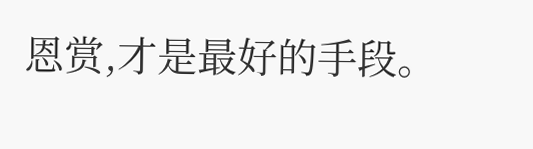恩赏,才是最好的手段。